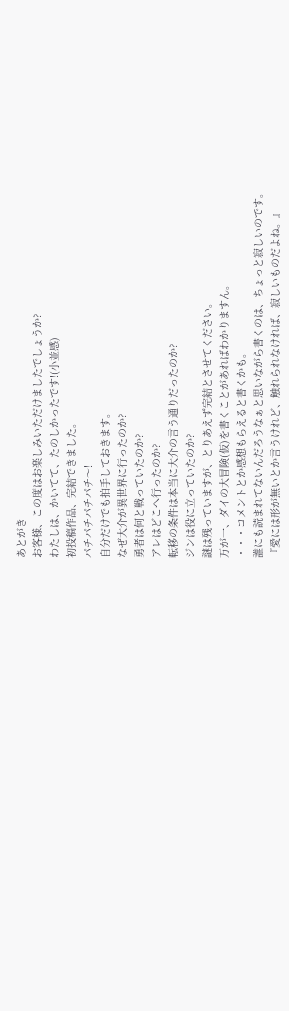あとがき
お客様、この度はお楽しみいただけましたでしょうか?
わたしは、かいてて、たのしかったです!(小並感)
初投稿作品、完結できました。
パチパチパチパチ〜!
自分だけでも拍手しておきます。
なぜ大介が異世界に行ったのか?
勇者は何と戦っていたのか?
アレはどこへ行ったのか?
転移の条件は本当に大介の言う通りだったのか?
ジンは役に立っていたのか?
謎は残っていますが、とりあえず完結とさせてください。
万が一、ダイの大冒険(仮)を書くことがあればわかりますん。
・・・コメントとか感想もらえると書くかも。
誰にも読まれてないんだろうなぁと思いながら書くのは、ちょっと寂しいのです。
『愛には形が無いとか言うけれど、触れられなければ、寂しいものだよね。』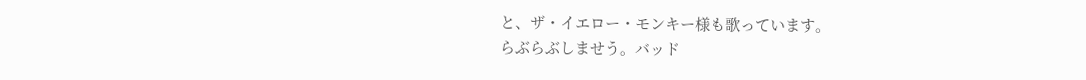と、ザ・イエロー・モンキー様も歌っています。
らぶらぶしませう。バッド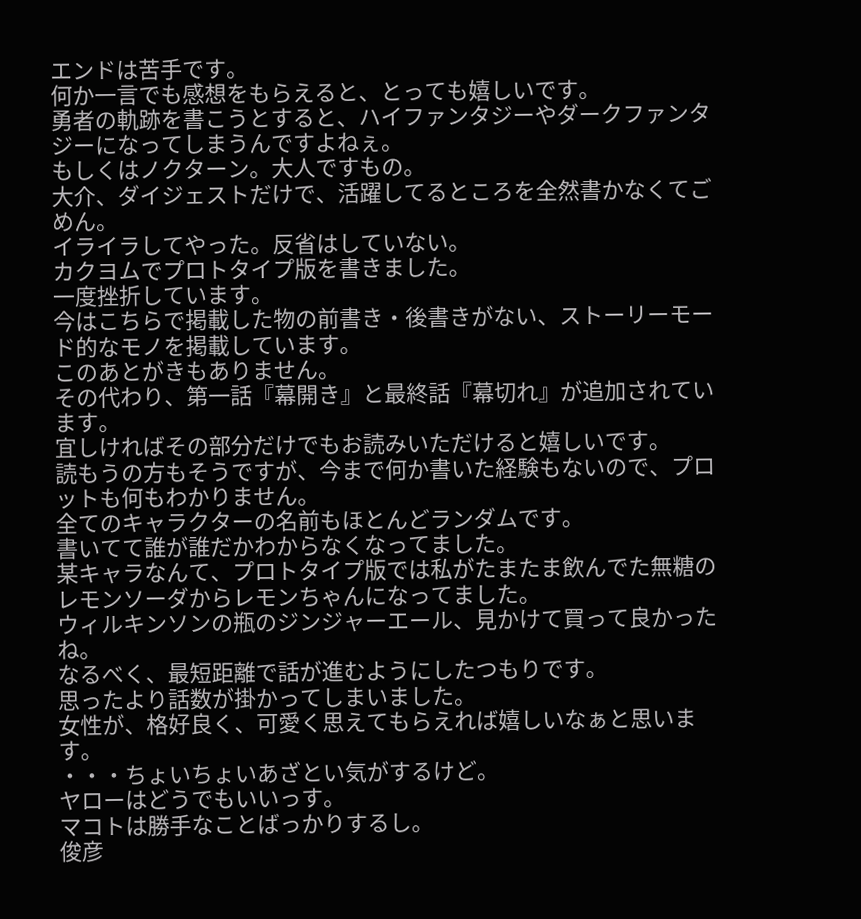エンドは苦手です。
何か一言でも感想をもらえると、とっても嬉しいです。
勇者の軌跡を書こうとすると、ハイファンタジーやダークファンタジーになってしまうんですよねぇ。
もしくはノクターン。大人ですもの。
大介、ダイジェストだけで、活躍してるところを全然書かなくてごめん。
イライラしてやった。反省はしていない。
カクヨムでプロトタイプ版を書きました。
一度挫折しています。
今はこちらで掲載した物の前書き・後書きがない、ストーリーモード的なモノを掲載しています。
このあとがきもありません。
その代わり、第一話『幕開き』と最終話『幕切れ』が追加されています。
宜しければその部分だけでもお読みいただけると嬉しいです。
読もうの方もそうですが、今まで何か書いた経験もないので、プロットも何もわかりません。
全てのキャラクターの名前もほとんどランダムです。
書いてて誰が誰だかわからなくなってました。
某キャラなんて、プロトタイプ版では私がたまたま飲んでた無糖のレモンソーダからレモンちゃんになってました。
ウィルキンソンの瓶のジンジャーエール、見かけて買って良かったね。
なるべく、最短距離で話が進むようにしたつもりです。
思ったより話数が掛かってしまいました。
女性が、格好良く、可愛く思えてもらえれば嬉しいなぁと思います。
・・・ちょいちょいあざとい気がするけど。
ヤローはどうでもいいっす。
マコトは勝手なことばっかりするし。
俊彦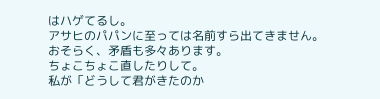はハゲてるし。
アサヒのパパンに至っては名前すら出てきません。
おそらく、矛盾も多々あります。
ちょこちょこ直したりして。
私が「どうして君がきたのか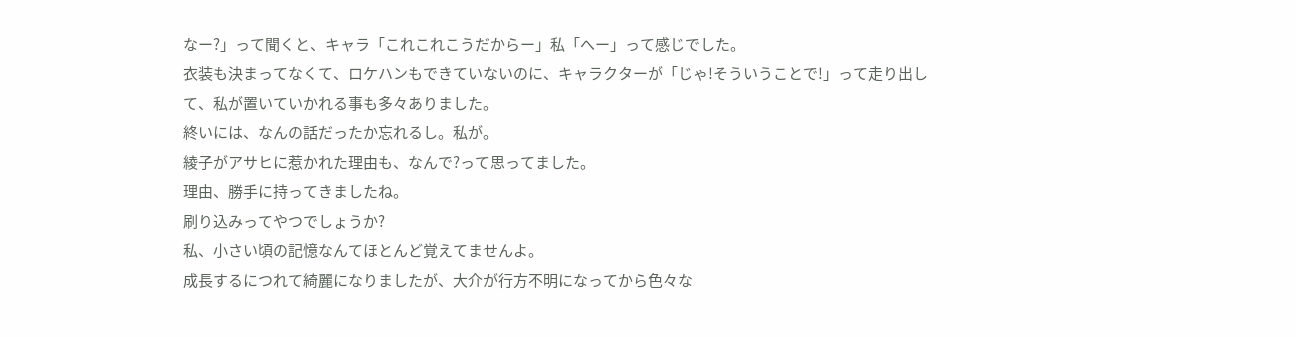なー?」って聞くと、キャラ「これこれこうだからー」私「へー」って感じでした。
衣装も決まってなくて、ロケハンもできていないのに、キャラクターが「じゃ!そういうことで!」って走り出して、私が置いていかれる事も多々ありました。
終いには、なんの話だったか忘れるし。私が。
綾子がアサヒに惹かれた理由も、なんで?って思ってました。
理由、勝手に持ってきましたね。
刷り込みってやつでしょうか?
私、小さい頃の記憶なんてほとんど覚えてませんよ。
成長するにつれて綺麗になりましたが、大介が行方不明になってから色々な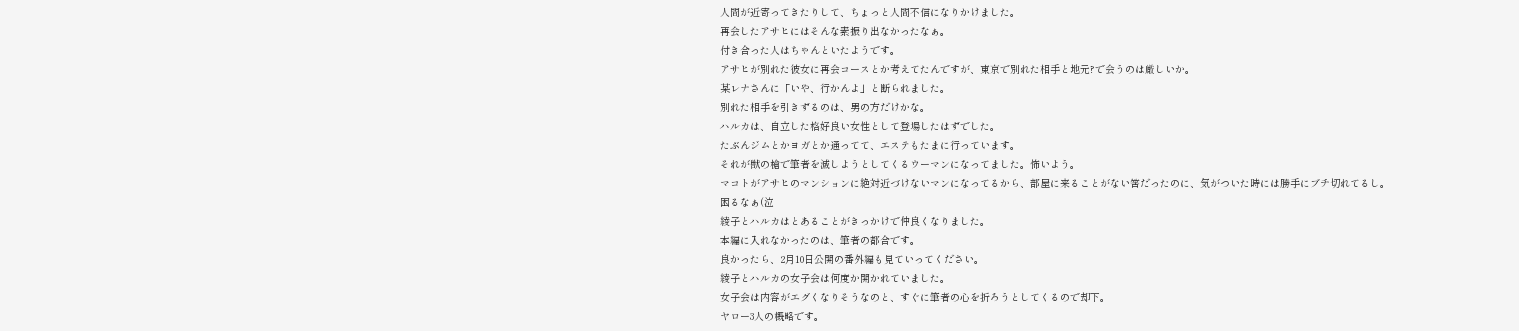人間が近寄ってきたりして、ちょっと人間不信になりかけました。
再会したアサヒにはそんな素振り出なかったなぁ。
付き合った人はちゃんといたようです。
アサヒが別れた彼女に再会コースとか考えてたんですが、東京で別れた相手と地元?で会うのは厳しいか。
某レナさんに「いや、行かんよ」と断られました。
別れた相手を引きずるのは、男の方だけかな。
ハルカは、自立した格好良い女性として登場したはずでした。
たぶんジムとかヨガとか通ってて、エステもたまに行っています。
それが獣の槍で筆者を滅しようとしてくるウーマンになってました。怖いよう。
マコトがアサヒのマンションに絶対近づけないマンになってるから、部屋に来ることがない筈だったのに、気がついた時には勝手にブチ切れてるし。
困るなぁ(泣
綾子とハルカはとあることがきっかけで仲良くなりました。
本編に入れなかったのは、筆者の都合です。
良かったら、2月10日公開の番外編も見ていってください。
綾子とハルカの女子会は何度か開かれていました。
女子会は内容がエグくなりそうなのと、すぐに筆者の心を折ろうとしてくるので却下。
ヤロー3人の概略です。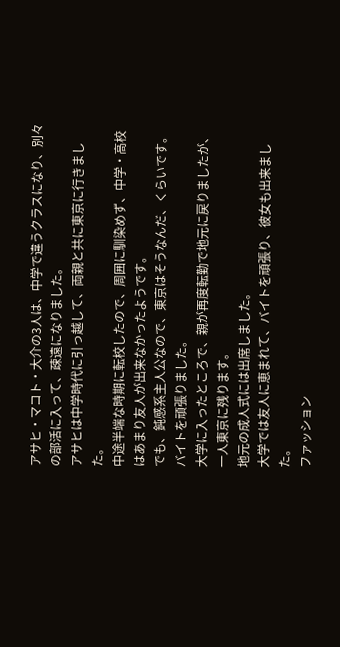アサヒ・マコト・大介の3人は、中学で違うクラスになり、別々の部活に入って、疎遠になりました。
アサヒは中学時代に引っ越して、両親と共に東京に行きました。
中途半端な時期に転校したので、周囲に馴染めず、中学・高校はあまり友人が出来なかったようです。
でも、鈍感系主人公なので、東京はそうなんだ、くらいです。バイトを頑張りました。
大学に入ったところで、親が再度転勤で地元に戻りましたが、一人東京に残ります。
地元の成人式には出席しました。
大学では友人に恵まれて、バイトを頑張り、彼女も出来ました。
ファッション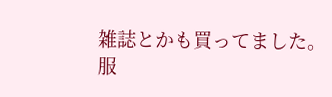雑誌とかも買ってました。
服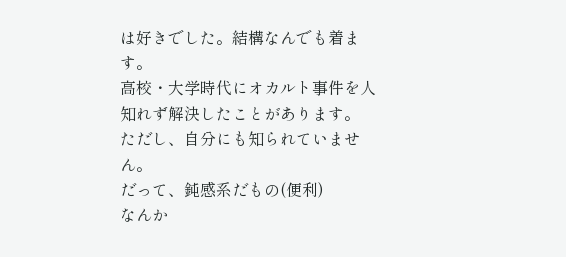は好きでした。結構なんでも着ます。
高校・大学時代にオカルト事件を人知れず解決したことがあります。
ただし、自分にも知られていません。
だって、鈍感系だもの(便利)
なんか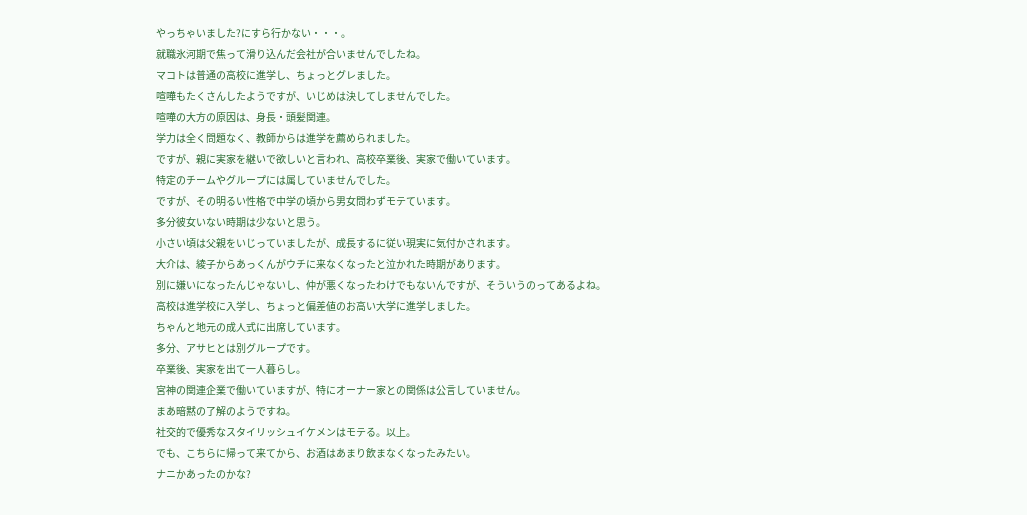やっちゃいました?にすら行かない・・・。
就職氷河期で焦って滑り込んだ会社が合いませんでしたね。
マコトは普通の高校に進学し、ちょっとグレました。
喧嘩もたくさんしたようですが、いじめは決してしませんでした。
喧嘩の大方の原因は、身長・頭髪関連。
学力は全く問題なく、教師からは進学を薦められました。
ですが、親に実家を継いで欲しいと言われ、高校卒業後、実家で働いています。
特定のチームやグループには属していませんでした。
ですが、その明るい性格で中学の頃から男女問わずモテています。
多分彼女いない時期は少ないと思う。
小さい頃は父親をいじっていましたが、成長するに従い現実に気付かされます。
大介は、綾子からあっくんがウチに来なくなったと泣かれた時期があります。
別に嫌いになったんじゃないし、仲が悪くなったわけでもないんですが、そういうのってあるよね。
高校は進学校に入学し、ちょっと偏差値のお高い大学に進学しました。
ちゃんと地元の成人式に出席しています。
多分、アサヒとは別グループです。
卒業後、実家を出て一人暮らし。
宮神の関連企業で働いていますが、特にオーナー家との関係は公言していません。
まあ暗黙の了解のようですね。
社交的で優秀なスタイリッシュイケメンはモテる。以上。
でも、こちらに帰って来てから、お酒はあまり飲まなくなったみたい。
ナニかあったのかな?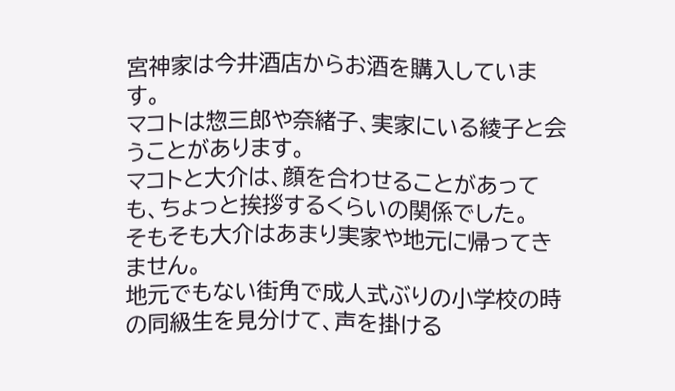宮神家は今井酒店からお酒を購入しています。
マコトは惣三郎や奈緒子、実家にいる綾子と会うことがあります。
マコトと大介は、顔を合わせることがあっても、ちょっと挨拶するくらいの関係でした。
そもそも大介はあまり実家や地元に帰ってきません。
地元でもない街角で成人式ぶりの小学校の時の同級生を見分けて、声を掛ける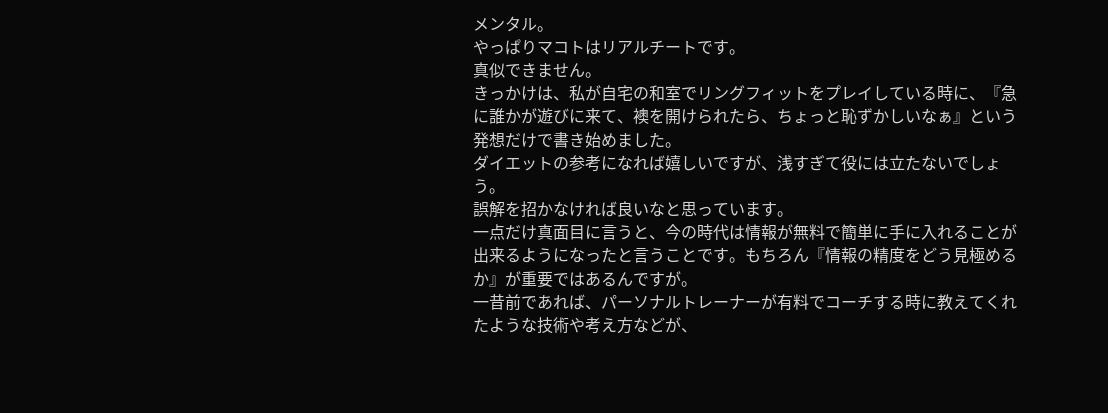メンタル。
やっぱりマコトはリアルチートです。
真似できません。
きっかけは、私が自宅の和室でリングフィットをプレイしている時に、『急に誰かが遊びに来て、襖を開けられたら、ちょっと恥ずかしいなぁ』という発想だけで書き始めました。
ダイエットの参考になれば嬉しいですが、浅すぎて役には立たないでしょう。
誤解を招かなければ良いなと思っています。
一点だけ真面目に言うと、今の時代は情報が無料で簡単に手に入れることが出来るようになったと言うことです。もちろん『情報の精度をどう見極めるか』が重要ではあるんですが。
一昔前であれば、パーソナルトレーナーが有料でコーチする時に教えてくれたような技術や考え方などが、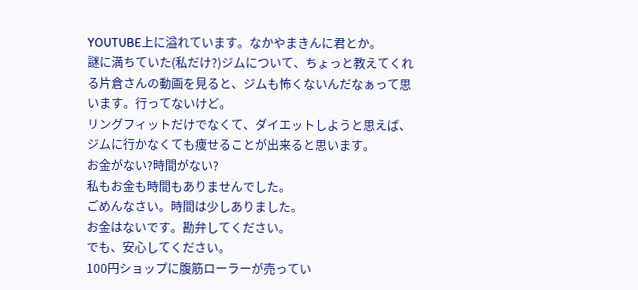YOUTUBE上に溢れています。なかやまきんに君とか。
謎に満ちていた(私だけ?)ジムについて、ちょっと教えてくれる片倉さんの動画を見ると、ジムも怖くないんだなぁって思います。行ってないけど。
リングフィットだけでなくて、ダイエットしようと思えば、ジムに行かなくても痩せることが出来ると思います。
お金がない?時間がない?
私もお金も時間もありませんでした。
ごめんなさい。時間は少しありました。
お金はないです。勘弁してください。
でも、安心してください。
100円ショップに腹筋ローラーが売ってい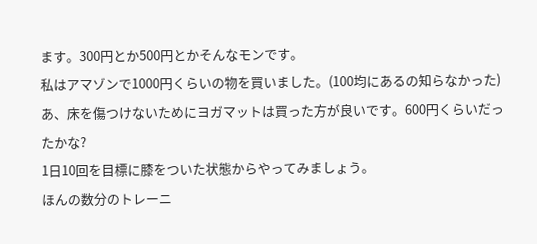ます。300円とか500円とかそんなモンです。
私はアマゾンで1000円くらいの物を買いました。(100均にあるの知らなかった)
あ、床を傷つけないためにヨガマットは買った方が良いです。600円くらいだったかな?
1日10回を目標に膝をついた状態からやってみましょう。
ほんの数分のトレーニ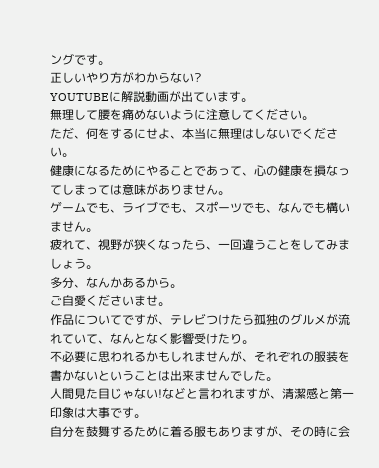ングです。
正しいやり方がわからない?
YOUTUBEに解説動画が出ています。
無理して腰を痛めないように注意してください。
ただ、何をするにせよ、本当に無理はしないでください。
健康になるためにやることであって、心の健康を損なってしまっては意味がありません。
ゲームでも、ライブでも、スポーツでも、なんでも構いません。
疲れて、視野が狭くなったら、一回違うことをしてみましょう。
多分、なんかあるから。
ご自愛くださいませ。
作品についてですが、テレビつけたら孤独のグルメが流れていて、なんとなく影響受けたり。
不必要に思われるかもしれませんが、それぞれの服装を書かないということは出来ませんでした。
人間見た目じゃない!などと言われますが、清潔感と第一印象は大事です。
自分を鼓舞するために着る服もありますが、その時に会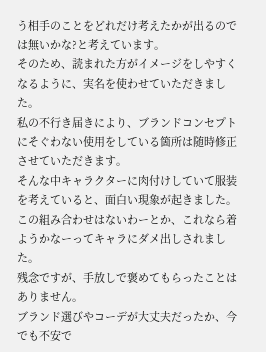う相手のことをどれだけ考えたかが出るのでは無いかな?と考えています。
そのため、読まれた方がイメージをしやすくなるように、実名を使わせていただきました。
私の不行き届きにより、ブランドコンセプトにそぐわない使用をしている箇所は随時修正させていただきます。
そんな中キャラクターに肉付けしていて服装を考えていると、面白い現象が起きました。
この組み合わせはないわーとか、これなら着ようかなーってキャラにダメ出しされました。
残念ですが、手放しで褒めてもらったことはありません。
ブランド選びやコーデが大丈夫だったか、今でも不安で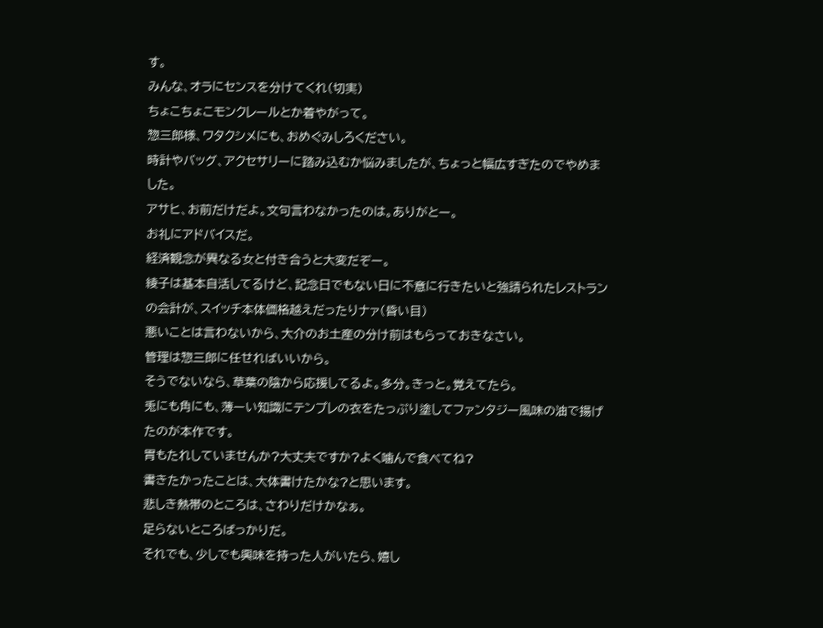す。
みんな、オラにセンスを分けてくれ(切実)
ちょこちょこモンクレールとか着やがって。
惣三郎様、ワタクシメにも、おめぐみしろください。
時計やバッグ、アクセサリーに踏み込むか悩みましたが、ちょっと幅広すぎたのでやめました。
アサヒ、お前だけだよ。文句言わなかったのは。ありがとー。
お礼にアドバイスだ。
経済観念が異なる女と付き合うと大変だぞー。
綾子は基本自活してるけど、記念日でもない日に不意に行きたいと強請られたレストランの会計が、スイッチ本体価格越えだったりナァ(昏い目)
悪いことは言わないから、大介のお土産の分け前はもらっておきなさい。
管理は惣三郎に任せればいいから。
そうでないなら、草葉の陰から応援してるよ。多分。きっと。覚えてたら。
兎にも角にも、薄ーい知識にテンプレの衣をたっぷり塗してファンタジー風味の油で揚げたのが本作です。
胃もたれしていませんか?大丈夫ですか?よく噛んで食べてね?
書きたかったことは、大体書けたかな?と思います。
悲しき熱帯のところは、さわりだけかなぁ。
足らないところばっかりだ。
それでも、少しでも興味を持った人がいたら、嬉し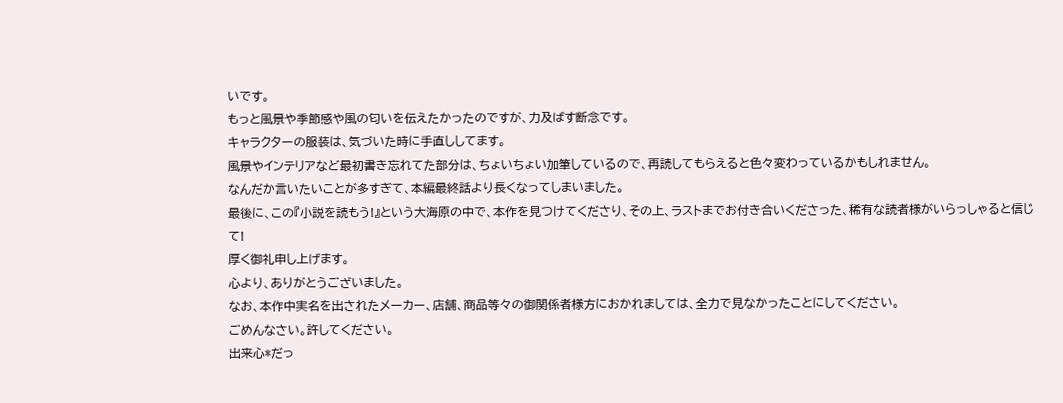いです。
もっと風景や季節感や風の匂いを伝えたかったのですが、力及ばす断念です。
キャラクターの服装は、気づいた時に手直ししてます。
風景やインテリアなど最初書き忘れてた部分は、ちょいちょい加筆しているので、再読してもらえると色々変わっているかもしれません。
なんだか言いたいことが多すぎて、本編最終話より長くなってしまいました。
最後に、この『小説を読もう!』という大海原の中で、本作を見つけてくださり、その上、ラストまでお付き合いくださった、稀有な読者様がいらっしゃると信じて!
厚く御礼申し上げます。
心より、ありがとうございました。
なお、本作中実名を出されたメーカー、店舗、商品等々の御関係者様方におかれましては、全力で見なかったことにしてください。
ごめんなさい。許してください。
出来心*だっ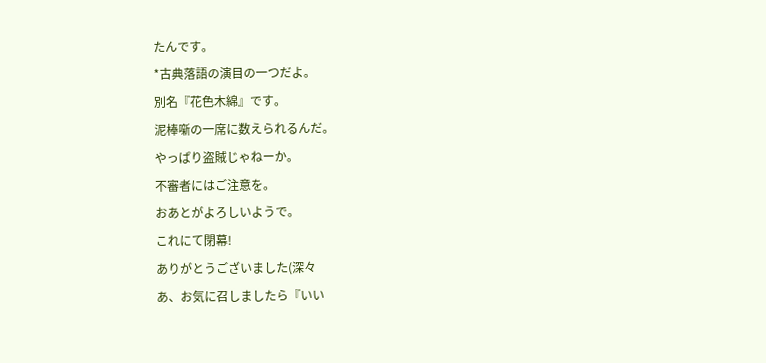たんです。
*古典落語の演目の一つだよ。
別名『花色木綿』です。
泥棒噺の一席に数えられるんだ。
やっぱり盗賊じゃねーか。
不審者にはご注意を。
おあとがよろしいようで。
これにて閉幕!
ありがとうございました(深々
あ、お気に召しましたら『いい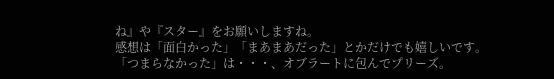ね』や『スター』をお願いしますね。
感想は「面白かった」「まあまあだった」とかだけでも嬉しいです。
「つまらなかった」は・・・、オブラートに包んでプリーズ。